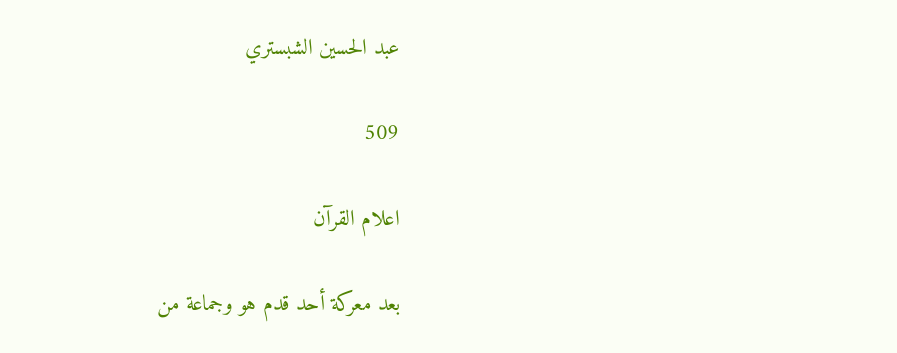عبد الحسين الشبستري

509

اعلام القرآن

بعد معركة أحد قدم هو وجماعة من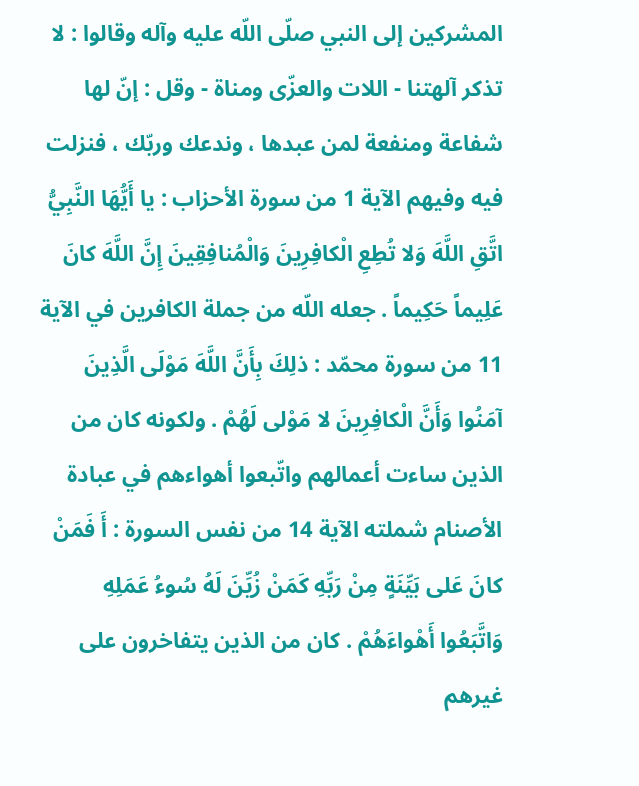المشركين إلى النبي صلّى اللّه عليه وآله وقالوا : لا تذكر آلهتنا - اللات والعزّى ومناة - وقل : إنّ لها شفاعة ومنفعة لمن عبدها ، وندعك وربّك ، فنزلت فيه وفيهم الآية 1 من سورة الأحزاب : يا أَيُّهَا النَّبِيُّ اتَّقِ اللَّهَ وَلا تُطِعِ الْكافِرِينَ وَالْمُنافِقِينَ إِنَّ اللَّهَ كانَ عَلِيماً حَكِيماً . جعله اللّه من جملة الكافرين في الآية 11 من سورة محمّد : ذلِكَ بِأَنَّ اللَّهَ مَوْلَى الَّذِينَ آمَنُوا وَأَنَّ الْكافِرِينَ لا مَوْلى لَهُمْ . ولكونه كان من الذين ساءت أعمالهم واتّبعوا أهواءهم في عبادة الأصنام شملته الآية 14 من نفس السورة : أَ فَمَنْ كانَ عَلى بَيِّنَةٍ مِنْ رَبِّهِ كَمَنْ زُيِّنَ لَهُ سُوءُ عَمَلِهِ وَاتَّبَعُوا أَهْواءَهُمْ . كان من الذين يتفاخرون على غيرهم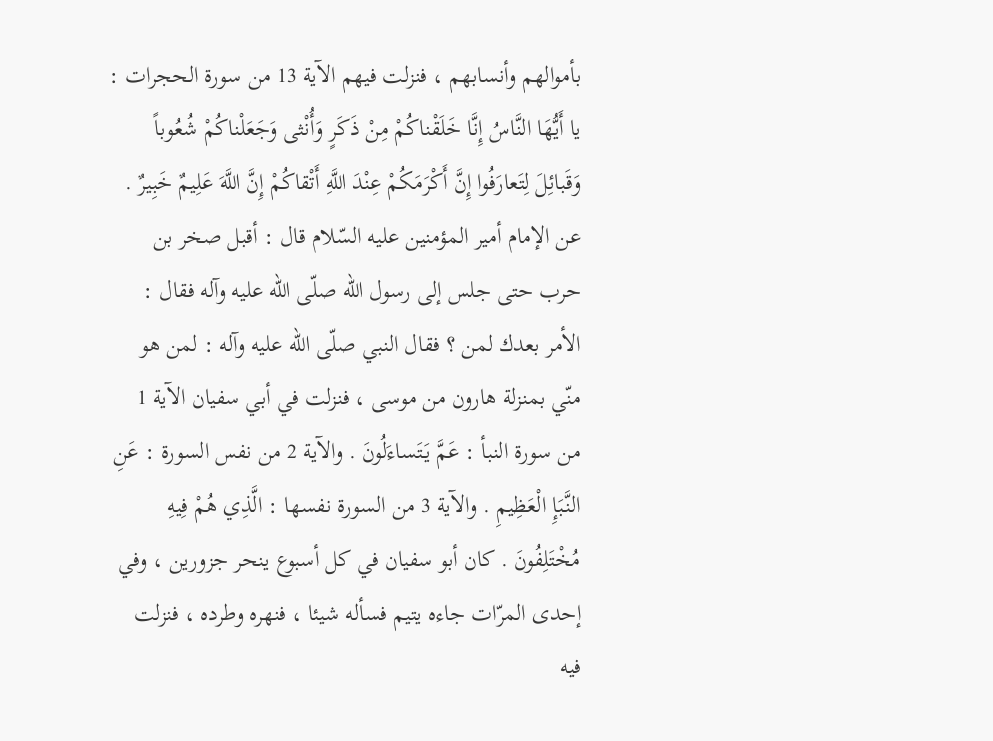بأموالهم وأنسابهم ، فنزلت فيهم الآية 13 من سورة الحجرات : يا أَيُّهَا النَّاسُ إِنَّا خَلَقْناكُمْ مِنْ ذَكَرٍ وَأُنْثى وَجَعَلْناكُمْ شُعُوباً وَقَبائِلَ لِتَعارَفُوا إِنَّ أَكْرَمَكُمْ عِنْدَ اللَّهِ أَتْقاكُمْ إِنَّ اللَّهَ عَلِيمٌ خَبِيرٌ . عن الإمام أمير المؤمنين عليه السّلام قال : أقبل صخر بن حرب حتى جلس إلى رسول اللّه صلّى اللّه عليه وآله فقال : الأمر بعدك لمن ؟ فقال النبي صلّى اللّه عليه وآله : لمن هو منّي بمنزلة هارون من موسى ، فنزلت في أبي سفيان الآية 1 من سورة النبأ : عَمَّ يَتَساءَلُونَ . والآية 2 من نفس السورة : عَنِ النَّبَإِ الْعَظِيمِ . والآية 3 من السورة نفسها : الَّذِي هُمْ فِيهِ مُخْتَلِفُونَ . كان أبو سفيان في كل أسبوع ينحر جزورين ، وفي إحدى المرّات جاءه يتيم فسأله شيئا ، فنهره وطرده ، فنزلت فيه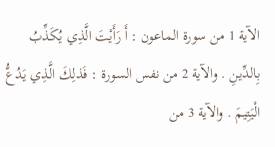الآية 1 من سورة الماعون : أَ رَأَيْتَ الَّذِي يُكَذِّبُ بِالدِّينِ . والآية 2 من نفس السورة : فَذلِكَ الَّذِي يَدُعُّ الْيَتِيمَ . والآية 3 من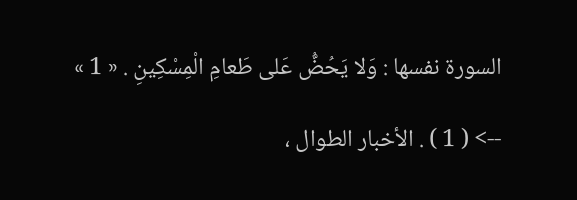السورة نفسها : وَلا يَحُضُّ عَلى طَعامِ الْمِسْكِينِ . « 1 »

--> ( 1 ) . الأخبار الطوال ،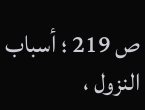ص 219 ؛ أسباب النزول ،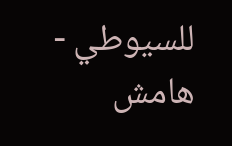للسيوطي - هامش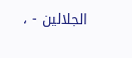الجلالين - ،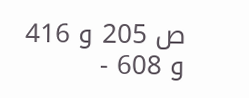ص 205 و 416 و 608 -